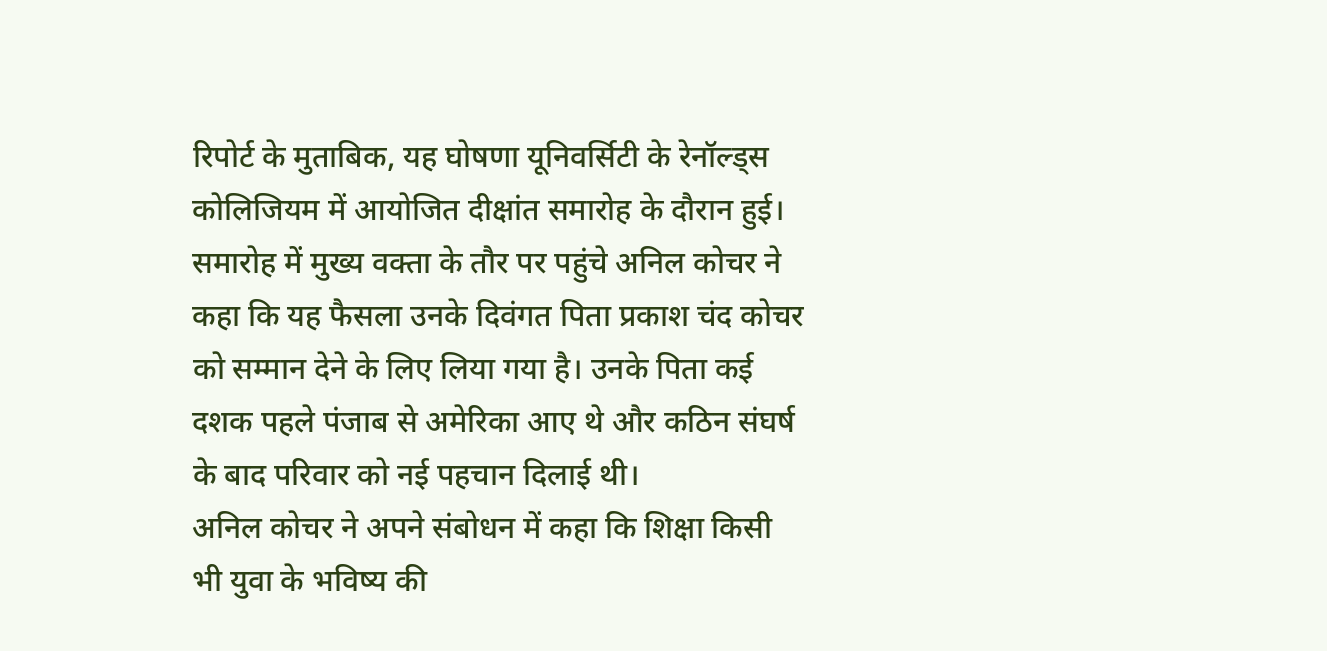रिपोर्ट के मुताबिक, यह घोषणा यूनिवर्सिटी के रेनॉल्ड्स कोलिजियम में आयोजित दीक्षांत समारोह के दौरान हुई। समारोह में मुख्य वक्ता के तौर पर पहुंचे अनिल कोचर ने कहा कि यह फैसला उनके दिवंगत पिता प्रकाश चंद कोचर को सम्मान देने के लिए लिया गया है। उनके पिता कई दशक पहले पंजाब से अमेरिका आए थे और कठिन संघर्ष के बाद परिवार को नई पहचान दिलाई थी।
अनिल कोचर ने अपने संबोधन में कहा कि शिक्षा किसी भी युवा के भविष्य की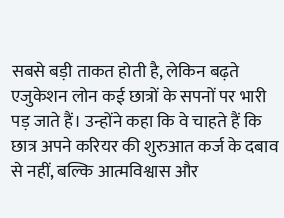सबसे बड़ी ताकत होती है, लेकिन बढ़ते एजुकेशन लोन कई छात्रों के सपनों पर भारी पड़ जाते हैं। उन्होंने कहा कि वे चाहते हैं कि छात्र अपने करियर की शुरुआत कर्ज के दबाव से नहीं, बल्कि आत्मविश्वास और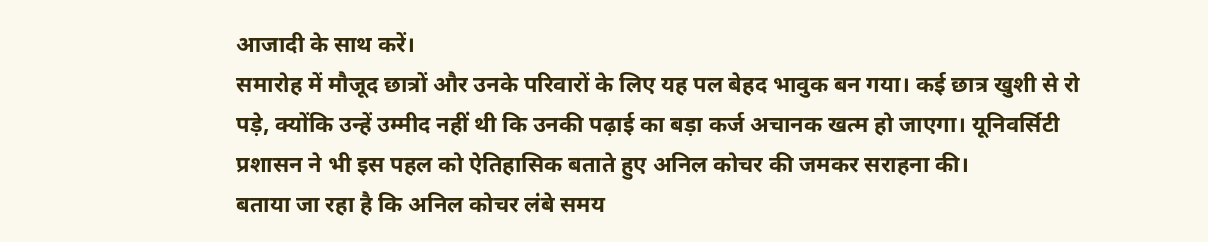आजादी के साथ करें।
समारोह में मौजूद छात्रों और उनके परिवारों के लिए यह पल बेहद भावुक बन गया। कई छात्र खुशी से रो पड़े, क्योंकि उन्हें उम्मीद नहीं थी कि उनकी पढ़ाई का बड़ा कर्ज अचानक खत्म हो जाएगा। यूनिवर्सिटी प्रशासन ने भी इस पहल को ऐतिहासिक बताते हुए अनिल कोचर की जमकर सराहना की।
बताया जा रहा है कि अनिल कोचर लंबे समय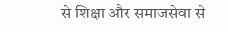से शिक्षा और समाजसेवा से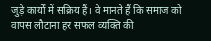जुड़े कार्यों में सक्रिय हैं। वे मानते हैं कि समाज को वापस लौटाना हर सफल व्यक्ति की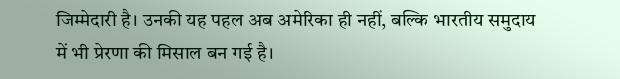जिम्मेदारी है। उनकी यह पहल अब अमेरिका ही नहीं, बल्कि भारतीय समुदाय में भी प्रेरणा की मिसाल बन गई है।